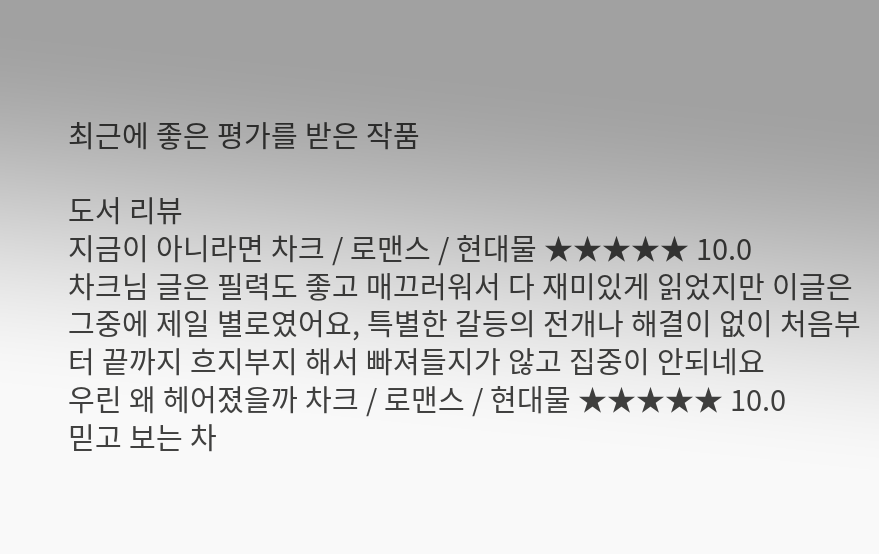최근에 좋은 평가를 받은 작품

도서 리뷰
지금이 아니라면 차크 / 로맨스 / 현대물 ★★★★★ 10.0
차크님 글은 필력도 좋고 매끄러워서 다 재미있게 읽었지만 이글은 그중에 제일 별로였어요, 특별한 갈등의 전개나 해결이 없이 처음부터 끝까지 흐지부지 해서 빠져들지가 않고 집중이 안되네요
우린 왜 헤어졌을까 차크 / 로맨스 / 현대물 ★★★★★ 10.0
믿고 보는 차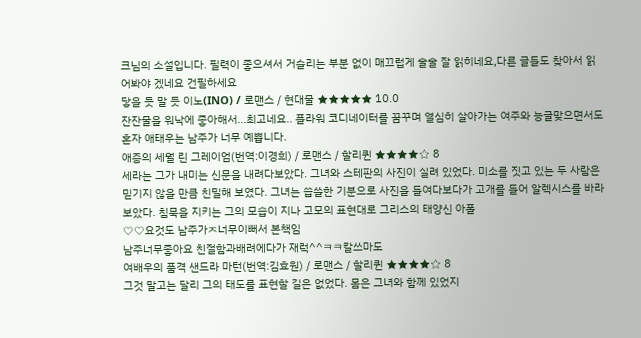크님의 소설입니다. 필력이 좋으셔서 거슬리는 부분 없이 매끄럽게 술술 잘 읽히네요,다른 글들도 찾아서 읽어봐야 겠네요 건필하세요
닿을 듯 말 듯 이노(INO) / 로맨스 / 현대물 ★★★★★ 10.0
잔잔물을 워낙에 좋아해서...최고네요.. 플라워 코디네이터를 꿈꾸며 열심히 살아가는 여주와 능글맞으면서도 혼자 애태우는 남주가 너무 예쁩니다.
애증의 세월 린 그레이엄(번역:이경희) / 로맨스 / 할리퀸 ★★★★☆ 8
세라는 그가 내미는 신문을 내려다보았다. 그녀와 스테판의 사진이 실려 있었다. 미소를 짓고 있는 두 사람은 믿기지 않을 만큼 친밀해 보였다. 그녀는 씁쓸한 기분으로 사진을 들여다보다가 고개를 들어 알렉시스를 바라보았다. 침묵을 지키는 그의 모습이 지나 고모의 표현대로 그리스의 태양신 아폴
♡♡요것도 남주가ㅈ너무이뻐서 본책임
남주너무좋아요 친절함과배려에다가 재럭^^ㅋㅋ칼쓰마도
여배우의 품격 샌드라 마턴(번역:김효원) / 로맨스 / 할리퀸 ★★★★☆ 8
그것 말고는 달리 그의 태도를 표현할 길은 없었다. 몸은 그녀와 함께 있었지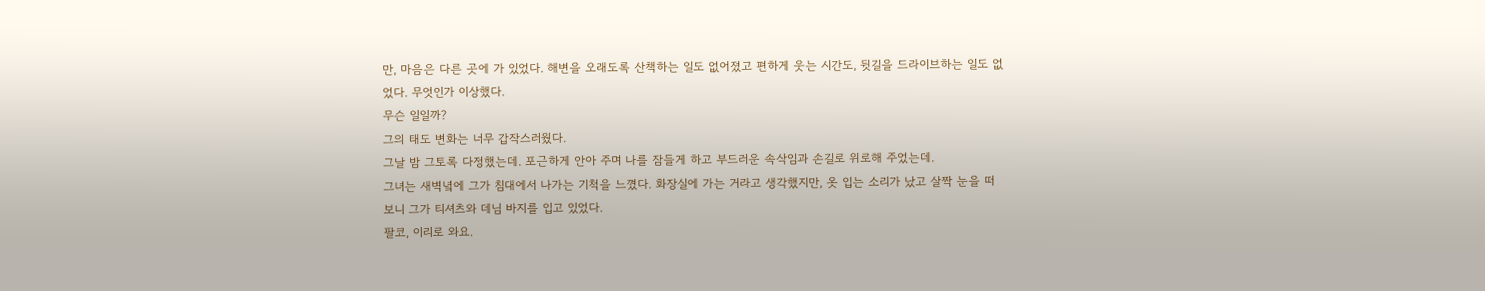만, 마음은 다른 곳에 가 있었다. 해변을 오래도록 산책하는 일도 없어졌고 편하게 웃는 시간도, 뒷길을 드라이브하는 일도 없었다. 무엇인가 이상했다.
무슨 일일까?
그의 태도 변화는 너무 갑작스러웠다.
그날 밤 그토록 다정했는데. 포근하게 안아 주며 나를 잠들게 하고 부드러운 속삭임과 손길로 위로해 주었는데.
그녀는 새벽녘에 그가 침대에서 나가는 기척을 느꼈다. 화장실에 가는 거라고 생각했지만, 옷 입는 소리가 났고 살짝 눈을 떠 보니 그가 티셔츠와 데님 바지를 입고 있었다.
팔코, 이리로 와요.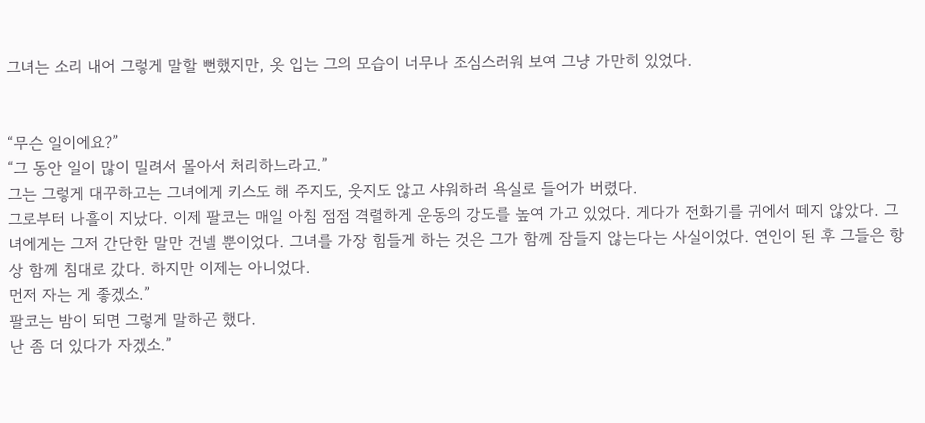그녀는 소리 내어 그렇게 말할 뻔했지만, 옷 입는 그의 모습이 너무나 조심스러워 보여 그냥 가만히 있었다.


“무슨 일이에요?”
“그 동안 일이 많이 밀려서 몰아서 처리하느라고.”
그는 그렇게 대꾸하고는 그녀에게 키스도 해 주지도, 웃지도 않고 샤워하러 욕실로 들어가 버렸다.
그로부터 나흘이 지났다. 이제 팔코는 매일 아침 점점 격렬하게 운동의 강도를 높여 가고 있었다. 게다가 전화기를 귀에서 떼지 않았다. 그녀에게는 그저 간단한 말만 건넬 뿐이었다. 그녀를 가장 힘들게 하는 것은 그가 함께 잠들지 않는다는 사실이었다. 연인이 된 후 그들은 항상 함께 침대로 갔다. 하지만 이제는 아니었다.
먼저 자는 게 좋겠소.”
팔코는 밤이 되면 그렇게 말하곤 했다.
난 좀 더 있다가 자겠소.”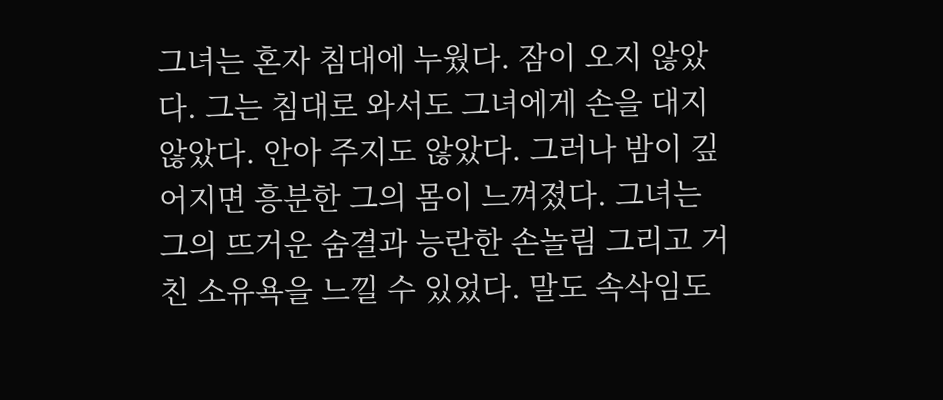그녀는 혼자 침대에 누웠다. 잠이 오지 않았다. 그는 침대로 와서도 그녀에게 손을 대지 않았다. 안아 주지도 않았다. 그러나 밤이 깊어지면 흥분한 그의 몸이 느껴졌다. 그녀는 그의 뜨거운 숨결과 능란한 손놀림 그리고 거친 소유욕을 느낄 수 있었다. 말도 속삭임도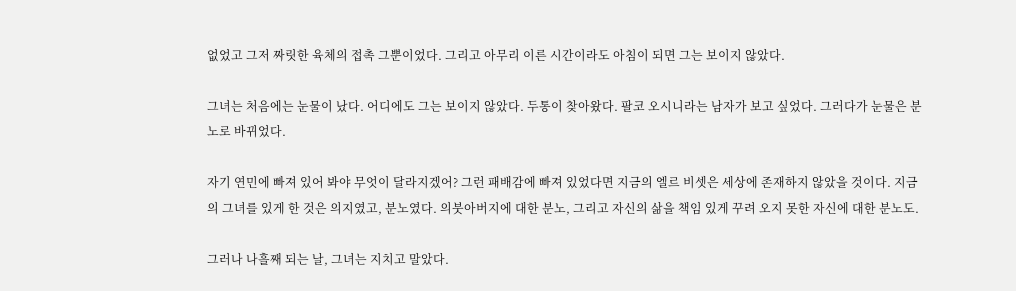없었고 그저 짜릿한 육체의 접촉 그뿐이었다. 그리고 아무리 이른 시간이라도 아침이 되면 그는 보이지 않았다.

그녀는 처음에는 눈물이 났다. 어디에도 그는 보이지 않았다. 두통이 찾아왔다. 팔코 오시니라는 남자가 보고 싶었다. 그러다가 눈물은 분노로 바뀌었다.

자기 연민에 빠져 있어 봐야 무엇이 달라지겠어? 그런 패배감에 빠져 있었다면 지금의 엘르 비셋은 세상에 존재하지 않았을 것이다. 지금의 그녀를 있게 한 것은 의지였고, 분노였다. 의붓아버지에 대한 분노, 그리고 자신의 삶을 책임 있게 꾸려 오지 못한 자신에 대한 분노도.

그러나 나흘째 되는 날, 그녀는 지치고 말았다.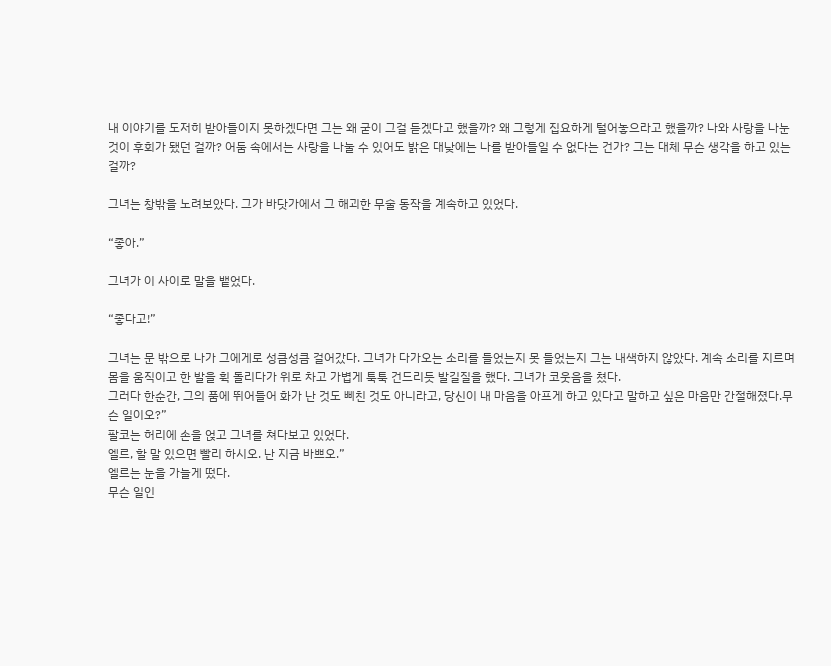내 이야기를 도저히 받아들이지 못하겠다면 그는 왜 굳이 그걸 듣겠다고 했을까? 왜 그렇게 집요하게 털어놓으라고 했을까? 나와 사랑을 나눈 것이 후회가 됐던 걸까? 어둠 속에서는 사랑을 나눌 수 있어도 밝은 대낮에는 나를 받아들일 수 없다는 건가? 그는 대체 무슨 생각을 하고 있는 걸까?

그녀는 창밖을 노려보았다. 그가 바닷가에서 그 해괴한 무술 동작을 계속하고 있었다.

“좋아.”

그녀가 이 사이로 말을 뱉었다.

“좋다고!”

그녀는 문 밖으로 나가 그에게로 성큼성큼 걸어갔다. 그녀가 다가오는 소리를 들었는지 못 들었는지 그는 내색하지 않았다. 계속 소리를 지르며 몸을 움직이고 한 발을 휙 돌리다가 위로 차고 가볍게 툭툭 건드리듯 발길질을 했다. 그녀가 코웃음을 쳤다.
그러다 한순간, 그의 품에 뛰어들어 화가 난 것도 삐친 것도 아니라고, 당신이 내 마음을 아프게 하고 있다고 말하고 싶은 마음만 간절해졌다.무슨 일이오?”
팔코는 허리에 손을 얹고 그녀를 쳐다보고 있었다.
엘르, 할 말 있으면 빨리 하시오. 난 지금 바쁘오.”
엘르는 눈을 가늘게 떴다.
무슨 일인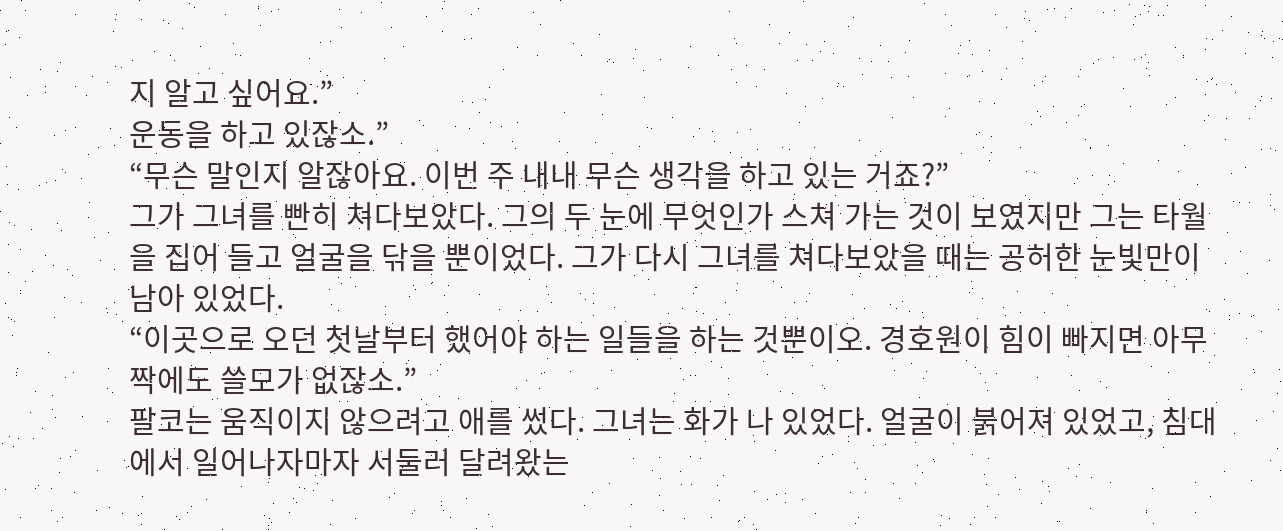지 알고 싶어요.”
운동을 하고 있잖소.”
“무슨 말인지 알잖아요. 이번 주 내내 무슨 생각을 하고 있는 거죠?”
그가 그녀를 빤히 쳐다보았다. 그의 두 눈에 무엇인가 스쳐 가는 것이 보였지만 그는 타월을 집어 들고 얼굴을 닦을 뿐이었다. 그가 다시 그녀를 쳐다보았을 때는 공허한 눈빛만이 남아 있었다.
“이곳으로 오던 첫날부터 했어야 하는 일들을 하는 것뿐이오. 경호원이 힘이 빠지면 아무 짝에도 쓸모가 없잖소.”
팔코는 움직이지 않으려고 애를 썼다. 그녀는 화가 나 있었다. 얼굴이 붉어져 있었고, 침대에서 일어나자마자 서둘러 달려왔는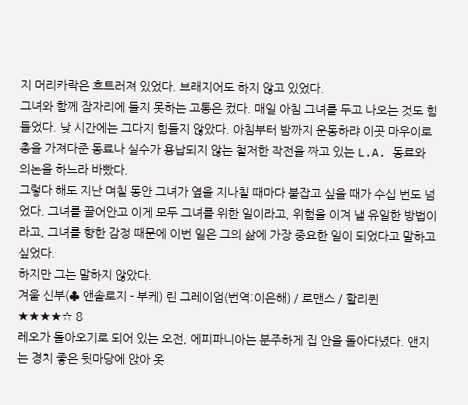지 머리카락은 흐트러져 있었다. 브래지어도 하지 않고 있었다.
그녀와 함께 잠자리에 들지 못하는 고통은 컸다. 매일 아침 그녀를 두고 나오는 것도 힘들었다. 낮 시간에는 그다지 힘들지 않았다. 아침부터 밤까지 운동하랴 이곳 마우이로 총을 가져다준 동료나 실수가 용납되지 않는 철저한 작전을 짜고 있는 L.A. 동료와 의논을 하느라 바빴다.
그렇다 해도 지난 며칠 동안 그녀가 옆을 지나칠 때마다 붙잡고 싶을 때가 수십 번도 넘었다. 그녀를 끌어안고 이게 모두 그녀를 위한 일이라고, 위험을 이겨 낼 유일한 방법이라고, 그녀를 향한 감정 때문에 이번 일은 그의 삶에 가장 중요한 일이 되었다고 말하고 싶었다.
하지만 그는 말하지 않았다.
겨울 신부(♣ 앤솔로지 - 부케) 린 그레이엄(번역:이은해) / 로맨스 / 할리퀸 ★★★★☆ 8
레오가 돌아오기로 되어 있는 오전, 에피파니아는 분주하게 집 안을 돌아다녔다. 앤지는 경치 좋은 뒷마당에 앉아 옷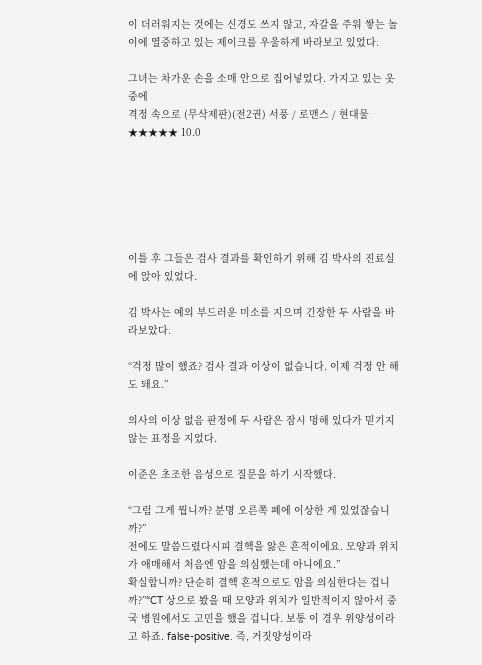이 더러워지는 것에는 신경도 쓰지 않고, 자갈을 주워 쌓는 놀이에 열중하고 있는 제이크를 우울하게 바라보고 있었다.

그녀는 차가운 손을 소매 안으로 집어넣었다. 가지고 있는 옷 중에
격정 속으로 (무삭제판)(전2권) 서풍 / 로맨스 / 현대물 ★★★★★ 10.0






이틀 후 그들은 검사 결과를 확인하기 위해 김 박사의 진료실에 앉아 있었다.

김 박사는 예의 부드러운 미소를 지으며 긴장한 두 사람을 바라보았다.

“걱정 많이 했죠? 검사 결과 이상이 없습니다. 이제 걱정 안 해도 돼요.”

의사의 이상 없음 판정에 두 사람은 잠시 멍해 있다가 믿기지 않는 표정을 지었다.

이준은 초조한 음성으로 질문을 하기 시작했다.

“그럼 그게 뭡니까? 분명 오른쪽 폐에 이상한 게 있었잖습니까?”
전에도 말씀드렸다시피 결핵을 앓은 흔적이에요. 모양과 위치가 애매해서 처음엔 암을 의심했는데 아니에요.”
확실합니까? 단순히 결핵 흔적으로도 암을 의심한다는 겁니까?”“CT 상으로 봤을 때 모양과 위치가 일반적이지 않아서 중국 병원에서도 고민을 했을 겁니다. 보통 이 경우 위양성이라고 하죠. false-positive. 즉, 거짓양성이라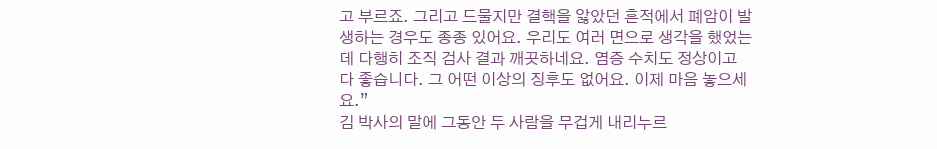고 부르죠. 그리고 드물지만 결핵을 앓았던 흔적에서 폐암이 발생하는 경우도 종종 있어요. 우리도 여러 면으로 생각을 했었는데 다행히 조직 검사 결과 깨끗하네요. 염증 수치도 정상이고 다 좋습니다. 그 어떤 이상의 징후도 없어요. 이제 마음 놓으세요.”
김 박사의 말에 그동안 두 사람을 무겁게 내리누르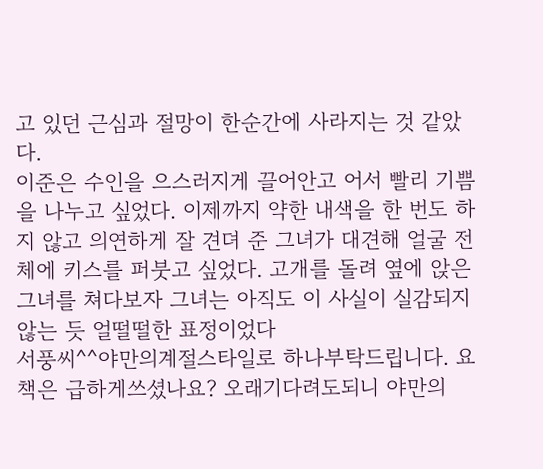고 있던 근심과 절망이 한순간에 사라지는 것 같았다.
이준은 수인을 으스러지게 끌어안고 어서 빨리 기쁨을 나누고 싶었다. 이제까지 약한 내색을 한 번도 하지 않고 의연하게 잘 견뎌 준 그녀가 대견해 얼굴 전체에 키스를 퍼붓고 싶었다. 고개를 돌려 옆에 앉은 그녀를 쳐다보자 그녀는 아직도 이 사실이 실감되지 않는 듯 얼떨떨한 표정이었다
서풍씨^^야만의계절스타일로 하나부탁드립니다. 요책은 급하게쓰셨나요? 오래기다려도되니 야만의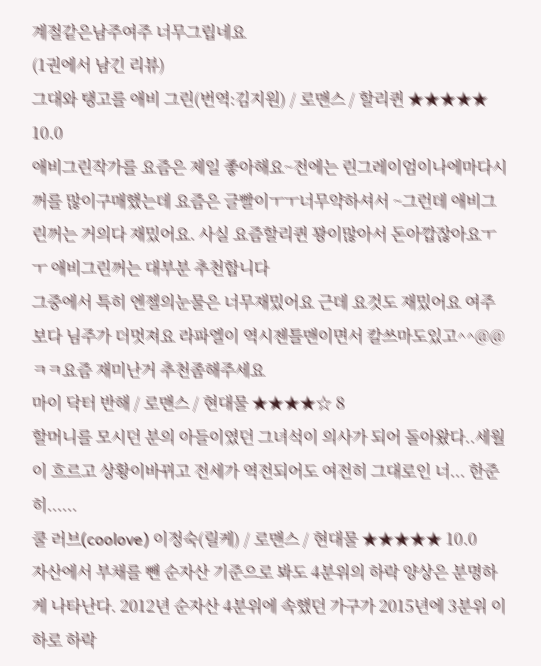계절같은남주여주 너무그립네요
(1권에서 남긴 리뷰)
그대와 탱고를 애비 그린(번역:김지원) / 로맨스 / 할리퀸 ★★★★★ 10.0
애비그린작가를 요즘은 제일 좋아해요~전에는 린그레이엄이나에마다시꺼를 많이구매했는데 요즘은 글빨이ㅜㅜ너무약하셔서 ~그런데 애비그린꺼는 거의다 재밌어요. 사실 요즘할리퀸 꽝이많아서 돈아깝잖아요ㅜㅜ 애비그린꺼는 대부분 추천합니다
그중에서 특히 엔젤의눈물은 너무재밌어요 근데 요것도 재밌어요 여주보다 님주가 더멋져요 라파엘이 역시젠틀맨이면서 칼쓰마도있고^^@@ㅋㅋ요즘 재미난거 추천좀해주세요
마이 닥터 반해 / 로맨스 / 현대물 ★★★★☆ 8
할머니를 모시던 분의 아들이였던 그녀석이 의사가 되어 돌아왔다..세월이 흐르고 상황이바뀌고 전세가 역전되어도 여전히 그대로인 너... 한준히......
쿨 러브(coolove) 이정숙(릴케) / 로맨스 / 현대물 ★★★★★ 10.0
자산에서 부채를 뺀 순자산 기준으로 봐도 4분위의 하락 양상은 분명하게 나타난다. 2012년 순자산 4분위에 속했던 가구가 2015년에 3분위 이하로 하락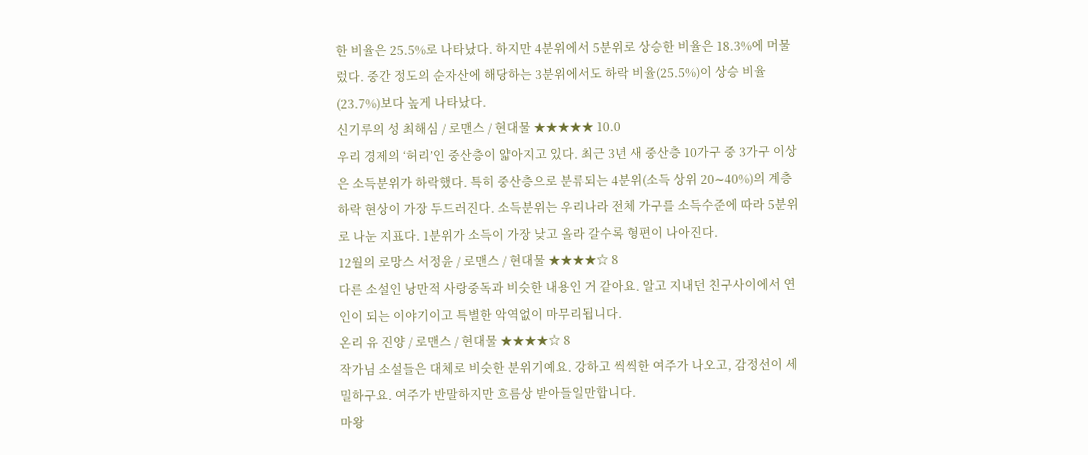한 비율은 25.5%로 나타났다. 하지만 4분위에서 5분위로 상승한 비율은 18.3%에 머물렀다. 중간 정도의 순자산에 해당하는 3분위에서도 하락 비율(25.5%)이 상승 비율(23.7%)보다 높게 나타났다.
신기루의 성 최해심 / 로맨스 / 현대물 ★★★★★ 10.0
우리 경제의 ‘허리’인 중산층이 얇아지고 있다. 최근 3년 새 중산층 10가구 중 3가구 이상은 소득분위가 하락했다. 특히 중산층으로 분류되는 4분위(소득 상위 20∼40%)의 계층하락 현상이 가장 두드러진다. 소득분위는 우리나라 전체 가구를 소득수준에 따라 5분위로 나눈 지표다. 1분위가 소득이 가장 낮고 올라 갈수록 형편이 나아진다.
12월의 로망스 서정윤 / 로맨스 / 현대물 ★★★★☆ 8
다른 소설인 낭만적 사랑중독과 비슷한 내용인 거 같아요. 알고 지내던 친구사이에서 연인이 되는 이야기이고 특별한 악역없이 마무리됩니다.
온리 유 진양 / 로맨스 / 현대물 ★★★★☆ 8
작가님 소설들은 대체로 비슷한 분위기예요. 강하고 씩씩한 여주가 나오고, 감정선이 세밀하구요. 여주가 반말하지만 흐름상 받아들일만합니다.
마왕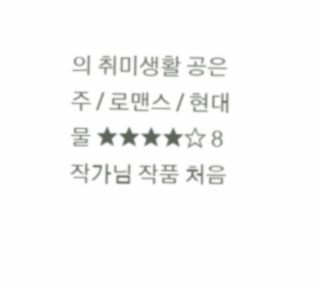의 취미생활 공은주 / 로맨스 / 현대물 ★★★★☆ 8
작가님 작품 처음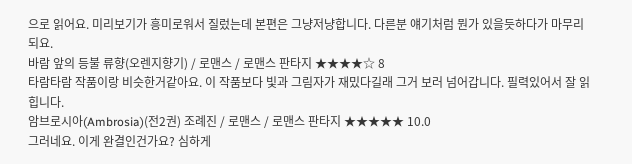으로 읽어요. 미리보기가 흥미로워서 질렀는데 본편은 그냥저냥합니다. 다른분 얘기처럼 뭔가 있을듯하다가 마무리되요.
바람 앞의 등불 류향(오렌지향기) / 로맨스 / 로맨스 판타지 ★★★★☆ 8
타람타람 작품이랑 비슷한거같아요. 이 작품보다 빛과 그림자가 재밌다길래 그거 보러 넘어갑니다. 필력있어서 잘 읽힙니다.
암브로시아(Ambrosia)(전2권) 조례진 / 로맨스 / 로맨스 판타지 ★★★★★ 10.0
그러네요. 이게 완결인건가요? 심하게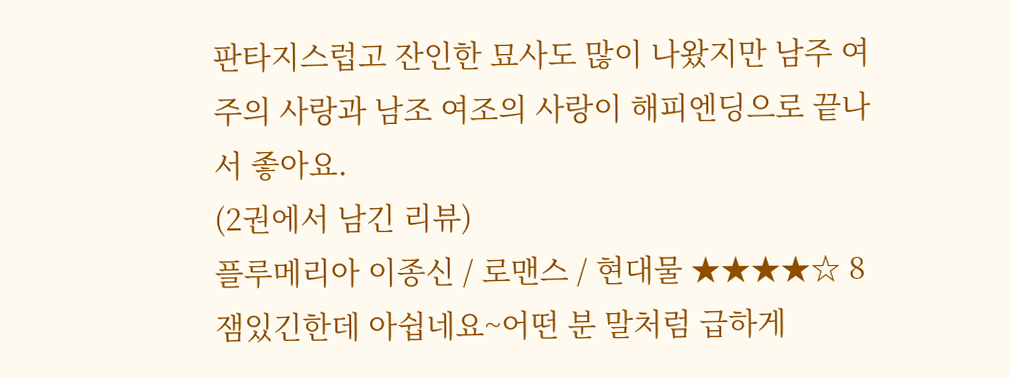판타지스럽고 잔인한 묘사도 많이 나왔지만 남주 여주의 사랑과 남조 여조의 사랑이 해피엔딩으로 끝나서 좋아요.
(2권에서 남긴 리뷰)
플루메리아 이종신 / 로맨스 / 현대물 ★★★★☆ 8
잼있긴한데 아쉽네요~어떤 분 말처럼 급하게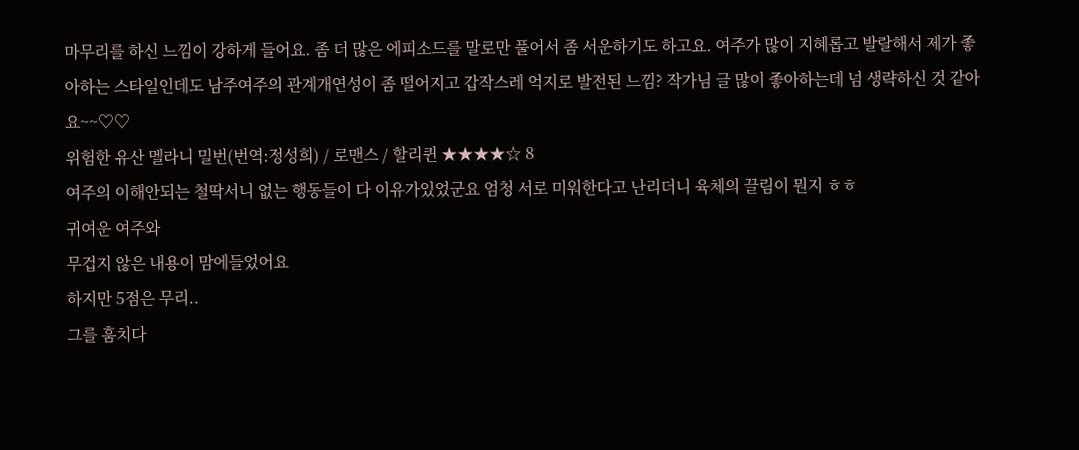마무리를 하신 느낌이 강하게 들어요. 좀 더 많은 에피소드를 말로만 풀어서 좀 서운하기도 하고요. 여주가 많이 지혜롭고 발랄해서 제가 좋아하는 스타일인데도 남주여주의 관계개연성이 좀 떨어지고 갑작스레 억지로 발전된 느낌? 작가님 글 많이 좋아하는데 넘 생략하신 것 같아요~~♡♡
위험한 유산 멜라니 밀번(번역:정성희) / 로맨스 / 할리퀸 ★★★★☆ 8
여주의 이해안되는 철딱서니 없는 행동들이 다 이유가있었군요 엄청 서로 미워한다고 난리더니 육체의 끌림이 뭔지 ㅎㅎ
귀여운 여주와
무겁지 않은 내용이 맘에들었어요
하지만 5점은 무리..
그를 훔치다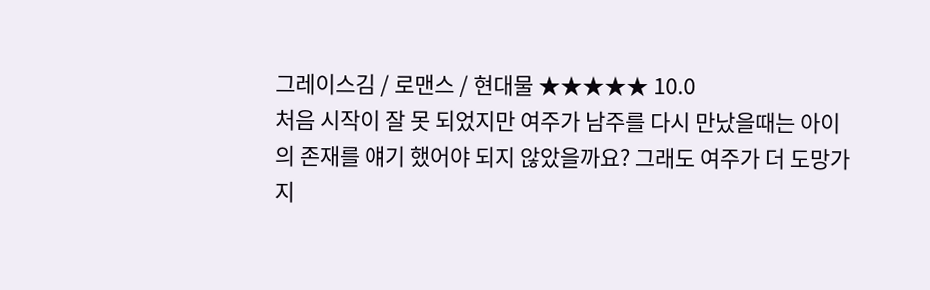그레이스김 / 로맨스 / 현대물 ★★★★★ 10.0
처음 시작이 잘 못 되었지만 여주가 남주를 다시 만났을때는 아이의 존재를 얘기 했어야 되지 않았을까요? 그래도 여주가 더 도망가지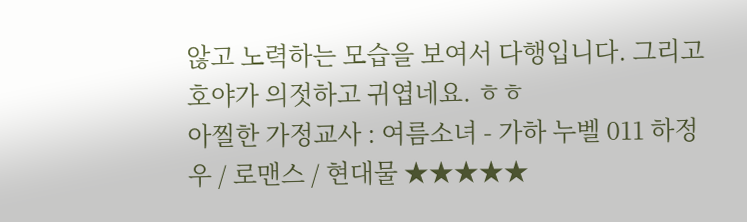않고 노력하는 모습을 보여서 다행입니다. 그리고 호야가 의젓하고 귀엽네요. ㅎㅎ
아찔한 가정교사 : 여름소녀 - 가하 누벨 011 하정우 / 로맨스 / 현대물 ★★★★★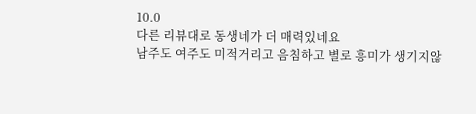10.0
다른 리뷰대로 동생네가 더 매력있네요
남주도 여주도 미적거리고 음침하고 별로 흥미가 생기지않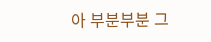아 부분부분 그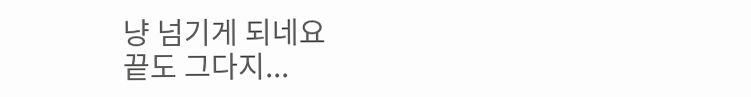냥 넘기게 되네요
끝도 그다지...